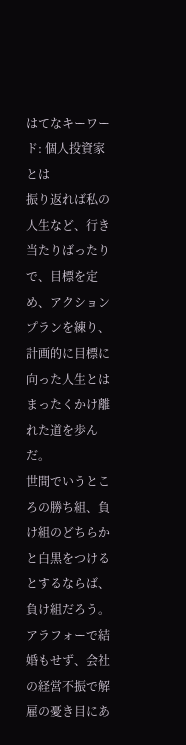はてなキーワード: 個人投資家とは
振り返れば私の人生など、行き当たりばったりで、目標を定め、アクションプランを練り、計画的に目標に向った人生とはまったくかけ離れた道を歩んだ。
世間でいうところの勝ち組、負け組のどちらかと白黒をつけるとするならば、負け組だろう。
アラフォーで結婚もせず、会社の経営不振で解雇の憂き目にあ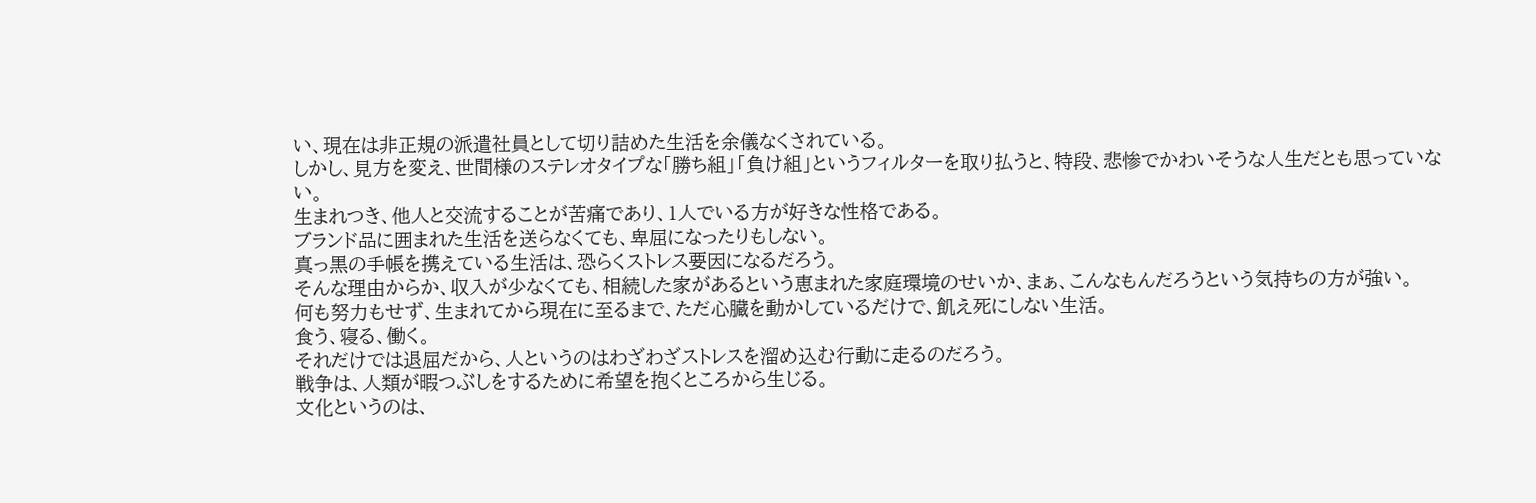い、現在は非正規の派遣社員として切り詰めた生活を余儀なくされている。
しかし、見方を変え、世間様のステレオタイプな「勝ち組」「負け組」というフィルターを取り払うと、特段、悲惨でかわいそうな人生だとも思っていない。
生まれつき、他人と交流することが苦痛であり、1人でいる方が好きな性格である。
ブランド品に囲まれた生活を送らなくても、卑屈になったりもしない。
真っ黒の手帳を携えている生活は、恐らくストレス要因になるだろう。
そんな理由からか、収入が少なくても、相続した家があるという恵まれた家庭環境のせいか、まぁ、こんなもんだろうという気持ちの方が強い。
何も努力もせず、生まれてから現在に至るまで、ただ心臓を動かしているだけで、飢え死にしない生活。
食う、寝る、働く。
それだけでは退屈だから、人というのはわざわざストレスを溜め込む行動に走るのだろう。
戦争は、人類が暇つぶしをするために希望を抱くところから生じる。
文化というのは、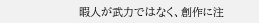暇人が武力ではなく、創作に注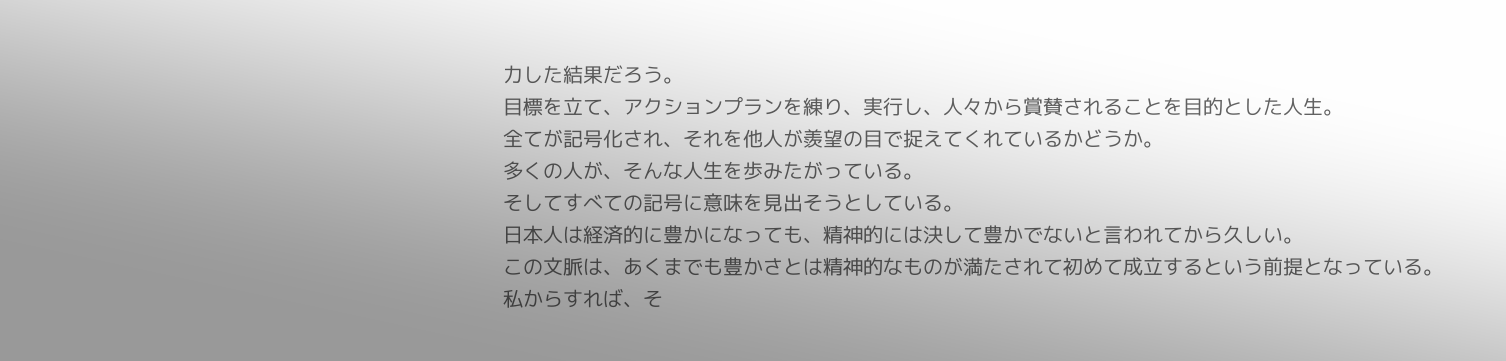力した結果だろう。
目標を立て、アクションプランを練り、実行し、人々から賞賛されることを目的とした人生。
全てが記号化され、それを他人が羨望の目で捉えてくれているかどうか。
多くの人が、そんな人生を歩みたがっている。
そしてすべての記号に意味を見出そうとしている。
日本人は経済的に豊かになっても、精神的には決して豊かでないと言われてから久しい。
この文脈は、あくまでも豊かさとは精神的なものが満たされて初めて成立するという前提となっている。
私からすれば、そ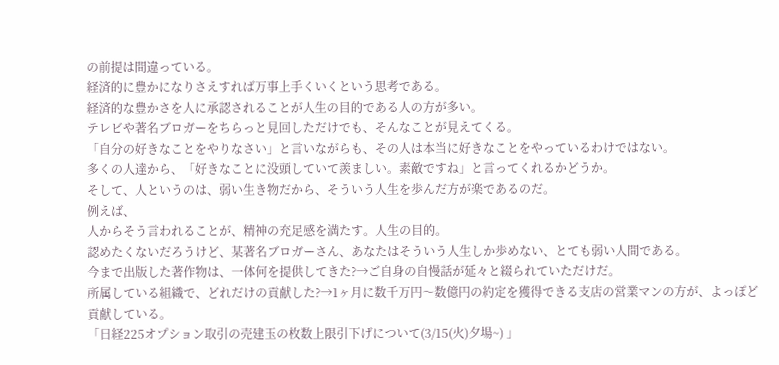の前提は間違っている。
経済的に豊かになりさえすれば万事上手くいくという思考である。
経済的な豊かさを人に承認されることが人生の目的である人の方が多い。
テレビや著名ブロガーをちらっと見回しただけでも、そんなことが見えてくる。
「自分の好きなことをやりなさい」と言いながらも、その人は本当に好きなことをやっているわけではない。
多くの人達から、「好きなことに没頭していて羨ましい。素敵ですね」と言ってくれるかどうか。
そして、人というのは、弱い生き物だから、そういう人生を歩んだ方が楽であるのだ。
例えば、
人からそう言われることが、精神の充足感を満たす。人生の目的。
認めたくないだろうけど、某著名ブロガーさん、あなたはそういう人生しか歩めない、とても弱い人間である。
今まで出版した著作物は、一体何を提供してきた?→ご自身の自慢話が延々と綴られていただけだ。
所属している組織で、どれだけの貢献した?→1ヶ月に数千万円〜数億円の約定を獲得できる支店の営業マンの方が、よっぽど貢献している。
「日経225オプション取引の売建玉の枚数上限引下げについて(3/15(火)夕場~) 」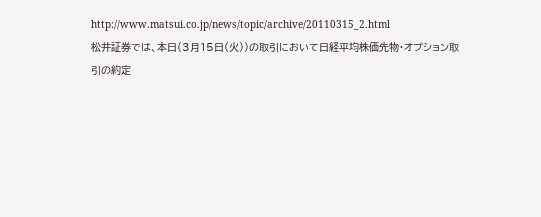http://www.matsui.co.jp/news/topic/archive/20110315_2.html
松井証券では、本日(3月15日(火))の取引において日経平均株価先物・オプション取引の約定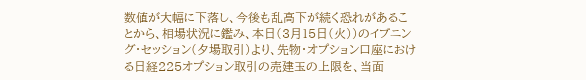数値が大幅に下落し、今後も乱高下が続く恐れがあることから、相場状況に鑑み、本日(3月15日(火))のイブニング・セッション(夕場取引)より、先物・オプション口座における日経225オプション取引の売建玉の上限を、当面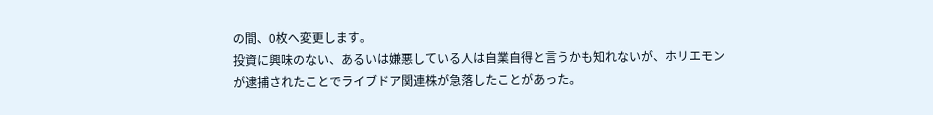の間、0枚へ変更します。
投資に興味のない、あるいは嫌悪している人は自業自得と言うかも知れないが、ホリエモンが逮捕されたことでライブドア関連株が急落したことがあった。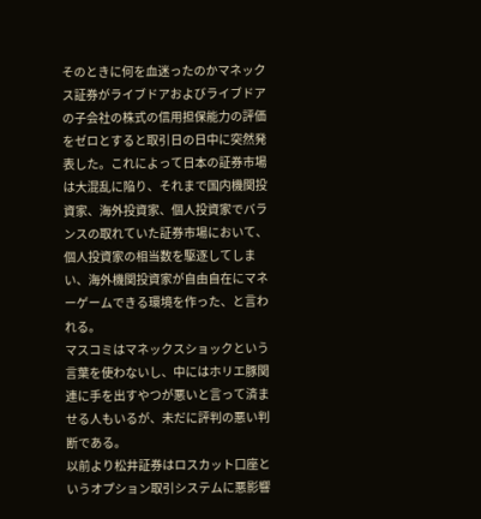そのときに何を血迷ったのかマネックス証券がライブドアおよびライブドアの子会社の株式の信用担保能力の評価をゼロとすると取引日の日中に突然発表した。これによって日本の証券市場は大混乱に陥り、それまで国内機関投資家、海外投資家、個人投資家でバランスの取れていた証券市場において、個人投資家の相当数を駆逐してしまい、海外機関投資家が自由自在にマネーゲームできる環境を作った、と言われる。
マスコミはマネックスショックという言葉を使わないし、中にはホリエ豚関連に手を出すやつが悪いと言って済ませる人もいるが、未だに評判の悪い判断である。
以前より松井証券はロスカット口座というオプション取引システムに悪影響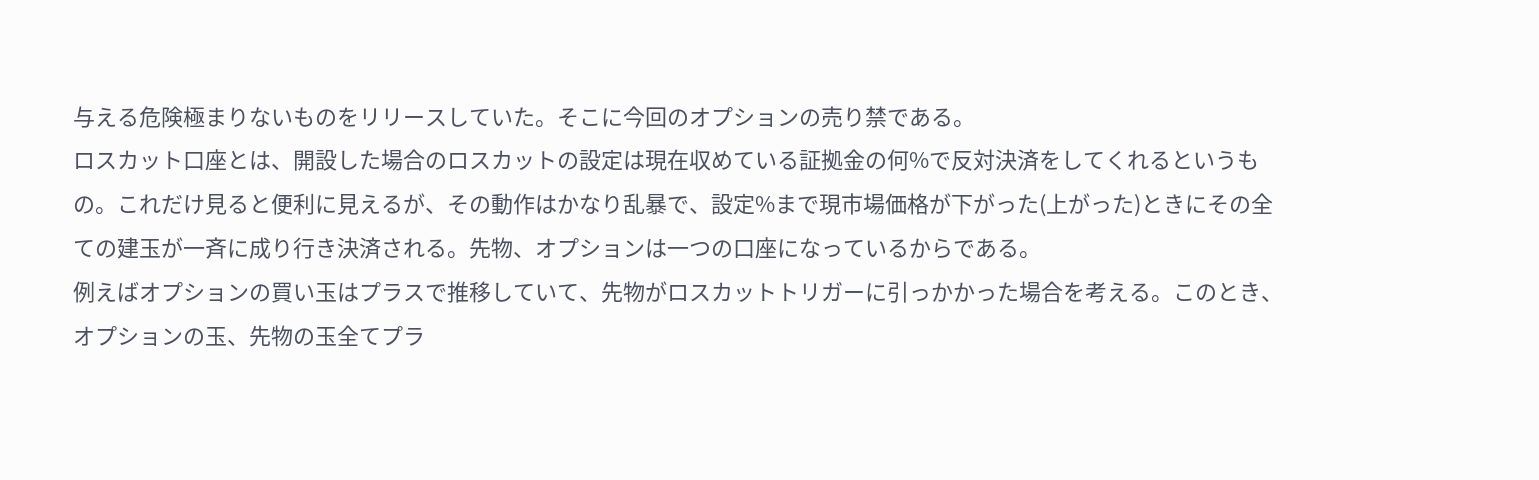与える危険極まりないものをリリースしていた。そこに今回のオプションの売り禁である。
ロスカット口座とは、開設した場合のロスカットの設定は現在収めている証拠金の何%で反対決済をしてくれるというもの。これだけ見ると便利に見えるが、その動作はかなり乱暴で、設定%まで現市場価格が下がった(上がった)ときにその全ての建玉が一斉に成り行き決済される。先物、オプションは一つの口座になっているからである。
例えばオプションの買い玉はプラスで推移していて、先物がロスカットトリガーに引っかかった場合を考える。このとき、オプションの玉、先物の玉全てプラ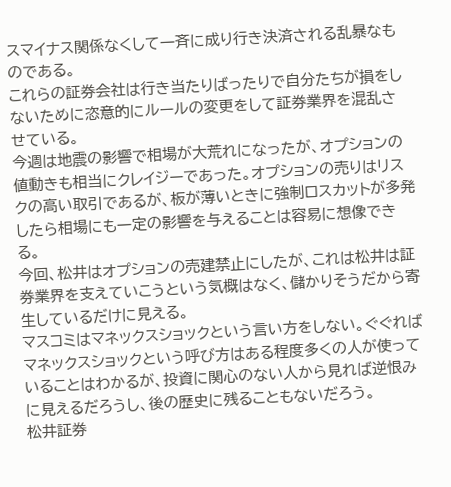スマイナス関係なくして一斉に成り行き決済される乱暴なものである。
これらの証券会社は行き当たりばったりで自分たちが損をしないために恣意的にルールの変更をして証券業界を混乱させている。
今週は地震の影響で相場が大荒れになったが、オプションの値動きも相当にクレイジーであった。オプションの売りはリスクの高い取引であるが、板が薄いときに強制ロスカットが多発したら相場にも一定の影響を与えることは容易に想像できる。
今回、松井はオプションの売建禁止にしたが、これは松井は証券業界を支えていこうという気概はなく、儲かりそうだから寄生しているだけに見える。
マスコミはマネックスショックという言い方をしない。ぐぐればマネックスショックという呼び方はある程度多くの人が使っていることはわかるが、投資に関心のない人から見れば逆恨みに見えるだろうし、後の歴史に残ることもないだろう。
松井証券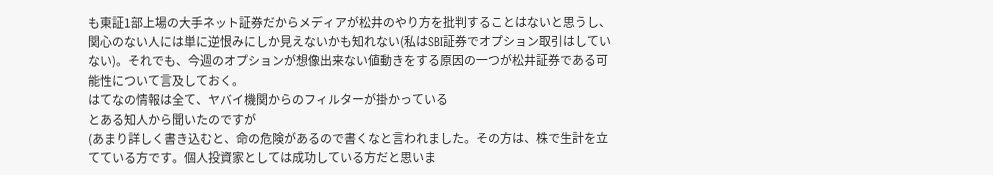も東証1部上場の大手ネット証券だからメディアが松井のやり方を批判することはないと思うし、関心のない人には単に逆恨みにしか見えないかも知れない(私はSBI証券でオプション取引はしていない)。それでも、今週のオプションが想像出来ない値動きをする原因の一つが松井証券である可能性について言及しておく。
はてなの情報は全て、ヤバイ機関からのフィルターが掛かっている
とある知人から聞いたのですが
(あまり詳しく書き込むと、命の危険があるので書くなと言われました。その方は、株で生計を立てている方です。個人投資家としては成功している方だと思いま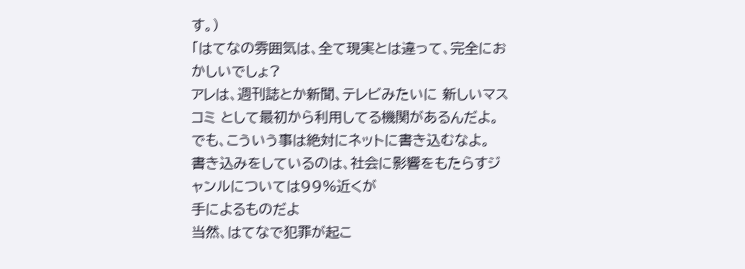す。)
「はてなの雰囲気は、全て現実とは違って、完全におかしいでしょ?
アレは、週刊誌とか新聞、テレビみたいに 新しいマスコミ として最初から利用してる機関があるんだよ。
でも、こういう事は絶対にネットに書き込むなよ。
書き込みをしているのは、社会に影響をもたらすジャンルについては99%近くが
手によるものだよ
当然、はてなで犯罪が起こ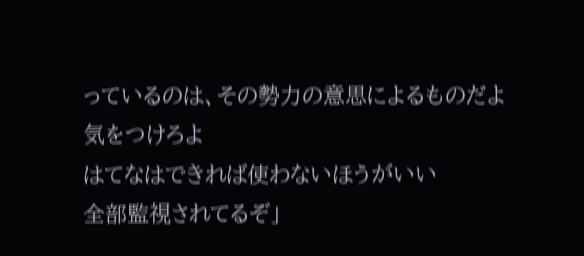っているのは、その勢力の意思によるものだよ
気をつけろよ
はてなはできれば使わないほうがいい
全部監視されてるぞ」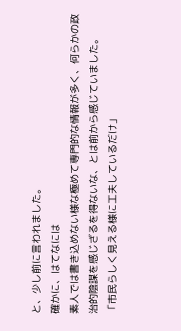と、少し前に言われました。
確かに、はてなには
素人では書き込めない様な極めて専門的な情報が多く、何らかの政治的陰謀を感じざるを得ないな、とは前から感じていました。
「市民らしく見える様に工夫しているだけ」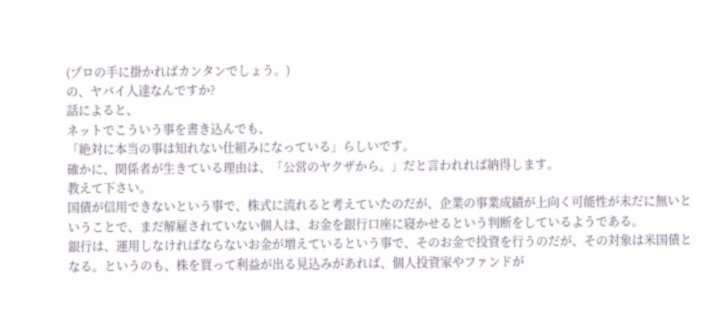(プロの手に掛かればカンタンでしょう。)
の、ヤバイ人達なんですか?
話によると、
ネットでこういう事を書き込んでも、
「絶対に本当の事は知れない仕組みになっている」らしいです。
確かに、関係者が生きている理由は、「公営のヤクザから。」だと言われれば納得します。
教えて下さい。
国債が信用できないという事で、株式に流れると考えていたのだが、企業の事業成績が上向く可能性が未だに無いということで、まだ解雇されていない個人は、お金を銀行口座に寝かせるという判断をしているようである。
銀行は、運用しなければならないお金が増えているという事で、そのお金で投資を行うのだが、その対象は米国債となる。というのも、株を買って利益が出る見込みがあれば、個人投資家やファンドが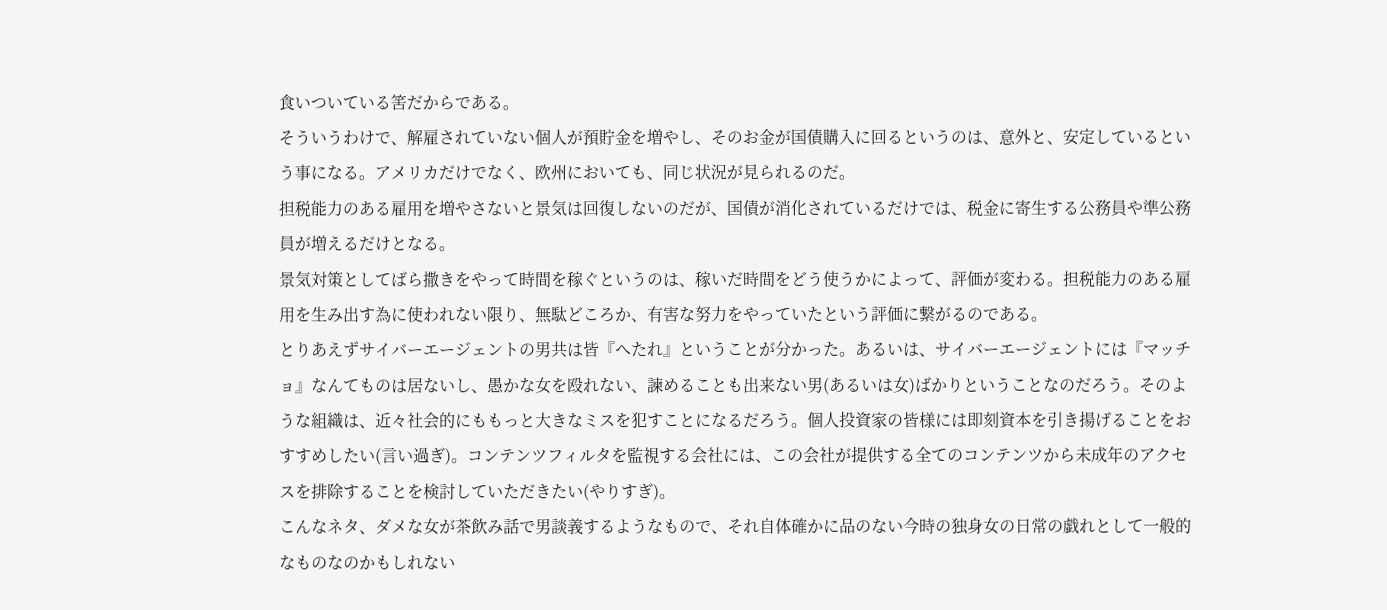食いついている筈だからである。
そういうわけで、解雇されていない個人が預貯金を増やし、そのお金が国債購入に回るというのは、意外と、安定しているという事になる。アメリカだけでなく、欧州においても、同じ状況が見られるのだ。
担税能力のある雇用を増やさないと景気は回復しないのだが、国債が消化されているだけでは、税金に寄生する公務員や準公務員が増えるだけとなる。
景気対策としてばら撒きをやって時間を稼ぐというのは、稼いだ時間をどう使うかによって、評価が変わる。担税能力のある雇用を生み出す為に使われない限り、無駄どころか、有害な努力をやっていたという評価に繋がるのである。
とりあえずサイバーエージェントの男共は皆『へたれ』ということが分かった。あるいは、サイバーエージェントには『マッチョ』なんてものは居ないし、愚かな女を殴れない、諫めることも出来ない男(あるいは女)ばかりということなのだろう。そのような組織は、近々社会的にももっと大きなミスを犯すことになるだろう。個人投資家の皆様には即刻資本を引き揚げることをおすすめしたい(言い過ぎ)。コンテンツフィルタを監視する会社には、この会社が提供する全てのコンテンツから未成年のアクセスを排除することを検討していただきたい(やりすぎ)。
こんなネタ、ダメな女が茶飲み話で男談義するようなもので、それ自体確かに品のない今時の独身女の日常の戯れとして一般的なものなのかもしれない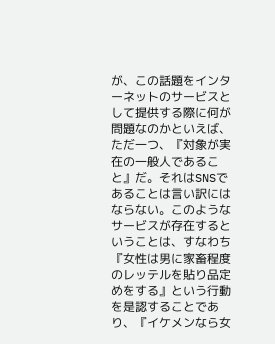が、この話題をインターネットのサービスとして提供する際に何が問題なのかといえば、ただ一つ、『対象が実在の一般人であること』だ。それはSNSであることは言い訳にはならない。このようなサービスが存在するということは、すなわち『女性は男に家畜程度のレッテルを貼り品定めをする』という行動を是認することであり、『イケメンなら女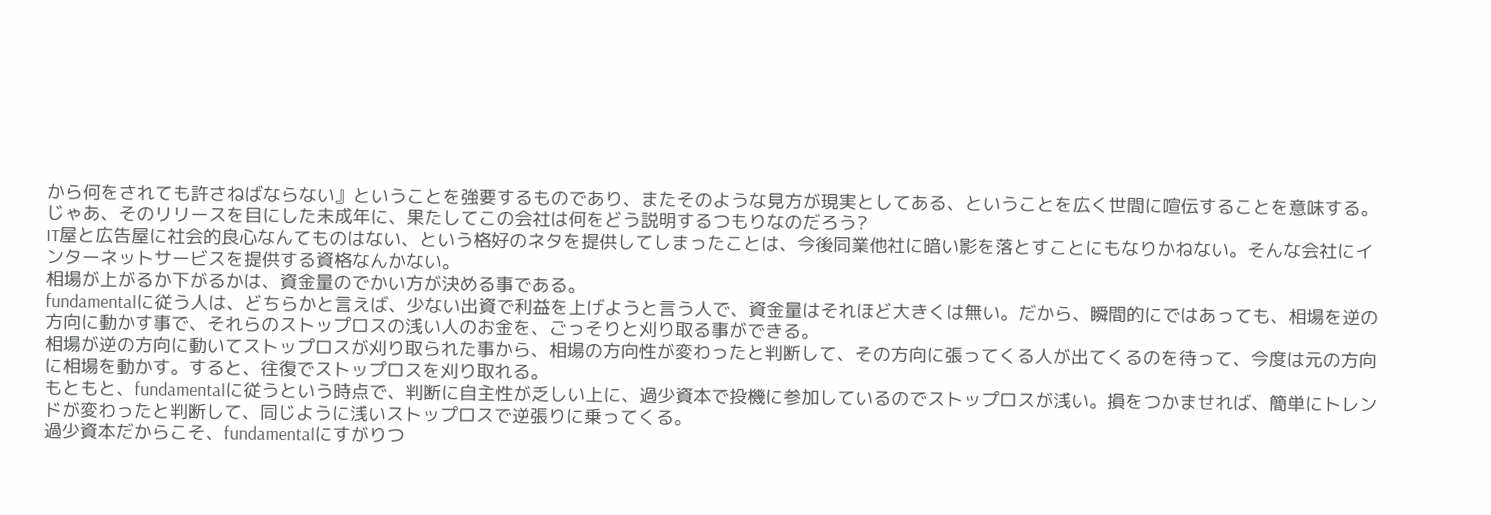から何をされても許さねばならない』ということを強要するものであり、またそのような見方が現実としてある、ということを広く世間に喧伝することを意味する。じゃあ、そのリリースを目にした未成年に、果たしてこの会社は何をどう説明するつもりなのだろう?
IT屋と広告屋に社会的良心なんてものはない、という格好のネタを提供してしまったことは、今後同業他社に暗い影を落とすことにもなりかねない。そんな会社にインターネットサービスを提供する資格なんかない。
相場が上がるか下がるかは、資金量のでかい方が決める事である。
fundamentalに従う人は、どちらかと言えば、少ない出資で利益を上げようと言う人で、資金量はそれほど大きくは無い。だから、瞬間的にではあっても、相場を逆の方向に動かす事で、それらのストップロスの浅い人のお金を、ごっそりと刈り取る事ができる。
相場が逆の方向に動いてストップロスが刈り取られた事から、相場の方向性が変わったと判断して、その方向に張ってくる人が出てくるのを待って、今度は元の方向に相場を動かす。すると、往復でストップロスを刈り取れる。
もともと、fundamentalに従うという時点で、判断に自主性が乏しい上に、過少資本で投機に参加しているのでストップロスが浅い。損をつかませれば、簡単にトレンドが変わったと判断して、同じように浅いストップロスで逆張りに乗ってくる。
過少資本だからこそ、fundamentalにすがりつ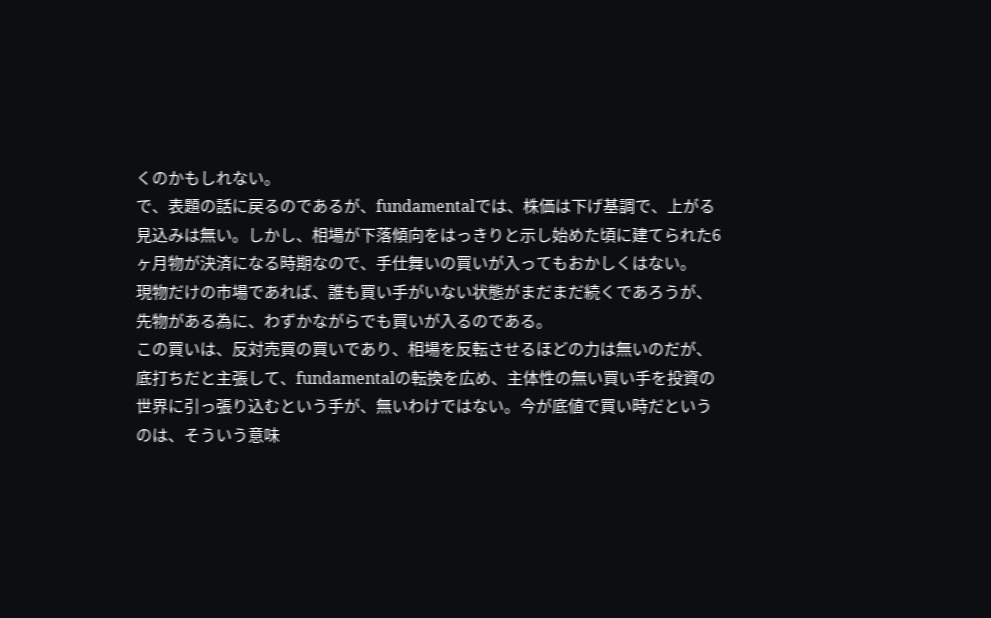くのかもしれない。
で、表題の話に戻るのであるが、fundamentalでは、株価は下げ基調で、上がる見込みは無い。しかし、相場が下落傾向をはっきりと示し始めた頃に建てられた6ヶ月物が決済になる時期なので、手仕舞いの買いが入ってもおかしくはない。
現物だけの市場であれば、誰も買い手がいない状態がまだまだ続くであろうが、先物がある為に、わずかながらでも買いが入るのである。
この買いは、反対売買の買いであり、相場を反転させるほどの力は無いのだが、底打ちだと主張して、fundamentalの転換を広め、主体性の無い買い手を投資の世界に引っ張り込むという手が、無いわけではない。今が底値で買い時だというのは、そういう意味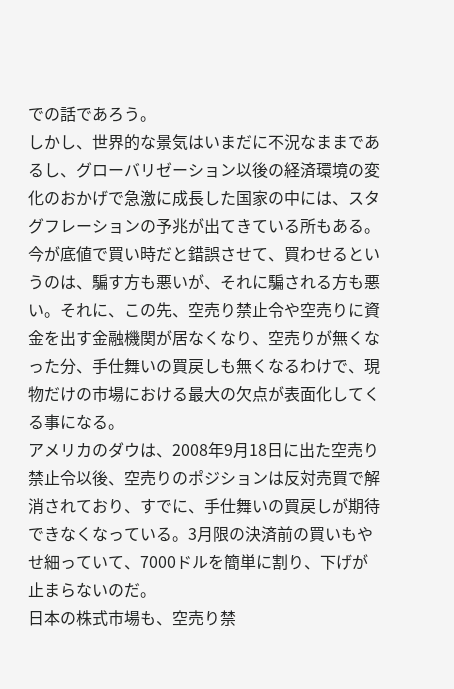での話であろう。
しかし、世界的な景気はいまだに不況なままであるし、グローバリゼーション以後の経済環境の変化のおかげで急激に成長した国家の中には、スタグフレーションの予兆が出てきている所もある。
今が底値で買い時だと錯誤させて、買わせるというのは、騙す方も悪いが、それに騙される方も悪い。それに、この先、空売り禁止令や空売りに資金を出す金融機関が居なくなり、空売りが無くなった分、手仕舞いの買戻しも無くなるわけで、現物だけの市場における最大の欠点が表面化してくる事になる。
アメリカのダウは、2008年9月18日に出た空売り禁止令以後、空売りのポジションは反対売買で解消されており、すでに、手仕舞いの買戻しが期待できなくなっている。3月限の決済前の買いもやせ細っていて、7000ドルを簡単に割り、下げが止まらないのだ。
日本の株式市場も、空売り禁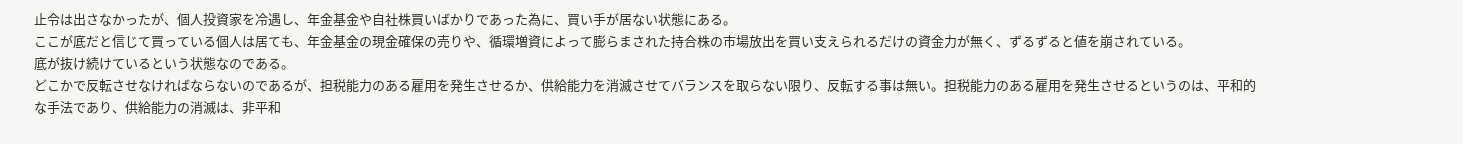止令は出さなかったが、個人投資家を冷遇し、年金基金や自社株買いばかりであった為に、買い手が居ない状態にある。
ここが底だと信じて買っている個人は居ても、年金基金の現金確保の売りや、循環増資によって膨らまされた持合株の市場放出を買い支えられるだけの資金力が無く、ずるずると値を崩されている。
底が抜け続けているという状態なのである。
どこかで反転させなければならないのであるが、担税能力のある雇用を発生させるか、供給能力を消滅させてバランスを取らない限り、反転する事は無い。担税能力のある雇用を発生させるというのは、平和的な手法であり、供給能力の消滅は、非平和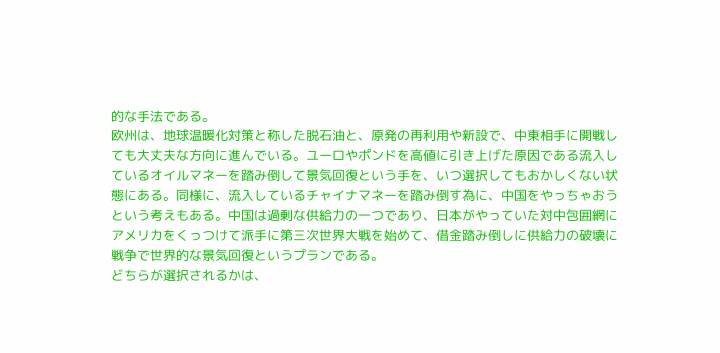的な手法である。
欧州は、地球温暖化対策と称した脱石油と、原発の再利用や新設で、中東相手に開戦しても大丈夫な方向に進んでいる。ユーロやポンドを高値に引き上げた原因である流入しているオイルマネーを踏み倒して景気回復という手を、いつ選択してもおかしくない状態にある。同様に、流入しているチャイナマネーを踏み倒す為に、中国をやっちゃおうという考えもある。中国は過剰な供給力の一つであり、日本がやっていた対中包囲網にアメリカをくっつけて派手に第三次世界大戦を始めて、借金踏み倒しに供給力の破壊に戦争で世界的な景気回復というプランである。
どちらが選択されるかは、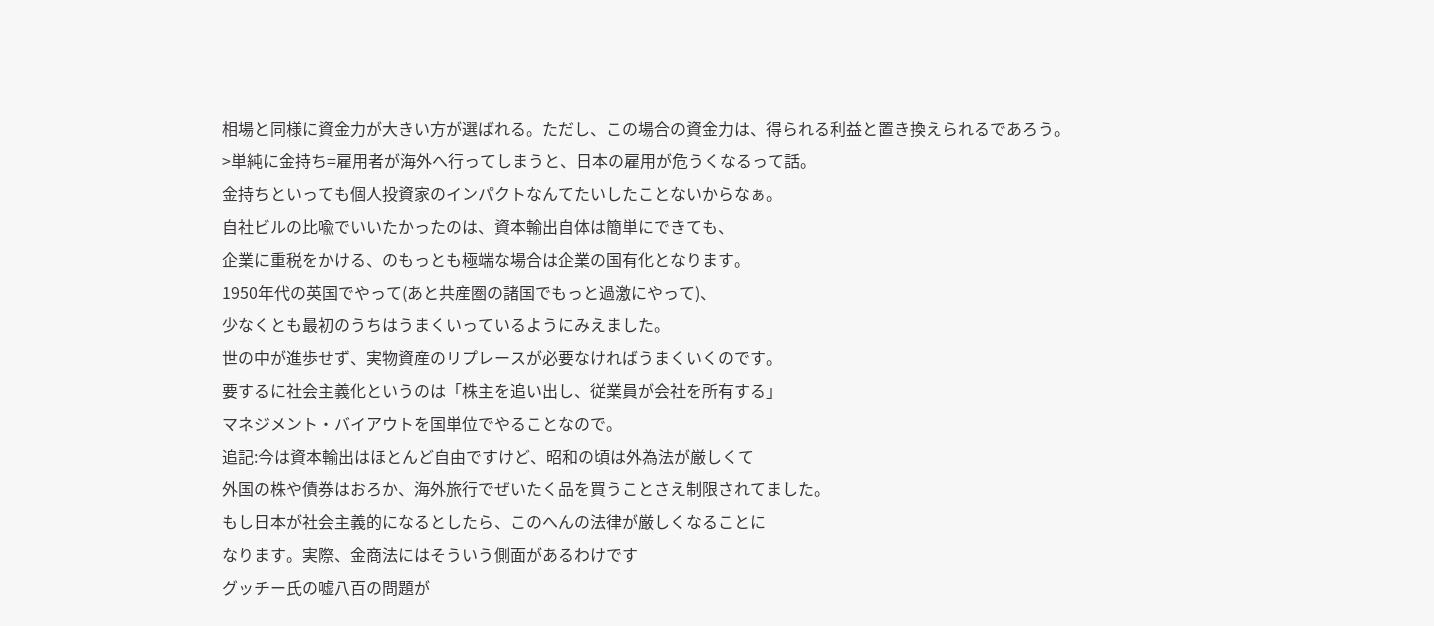相場と同様に資金力が大きい方が選ばれる。ただし、この場合の資金力は、得られる利益と置き換えられるであろう。
>単純に金持ち=雇用者が海外へ行ってしまうと、日本の雇用が危うくなるって話。
金持ちといっても個人投資家のインパクトなんてたいしたことないからなぁ。
自社ビルの比喩でいいたかったのは、資本輸出自体は簡単にできても、
企業に重税をかける、のもっとも極端な場合は企業の国有化となります。
1950年代の英国でやって(あと共産圏の諸国でもっと過激にやって)、
少なくとも最初のうちはうまくいっているようにみえました。
世の中が進歩せず、実物資産のリプレースが必要なければうまくいくのです。
要するに社会主義化というのは「株主を追い出し、従業員が会社を所有する」
マネジメント・バイアウトを国単位でやることなので。
追記:今は資本輸出はほとんど自由ですけど、昭和の頃は外為法が厳しくて
外国の株や債券はおろか、海外旅行でぜいたく品を買うことさえ制限されてました。
もし日本が社会主義的になるとしたら、このへんの法律が厳しくなることに
なります。実際、金商法にはそういう側面があるわけです
グッチー氏の嘘八百の問題が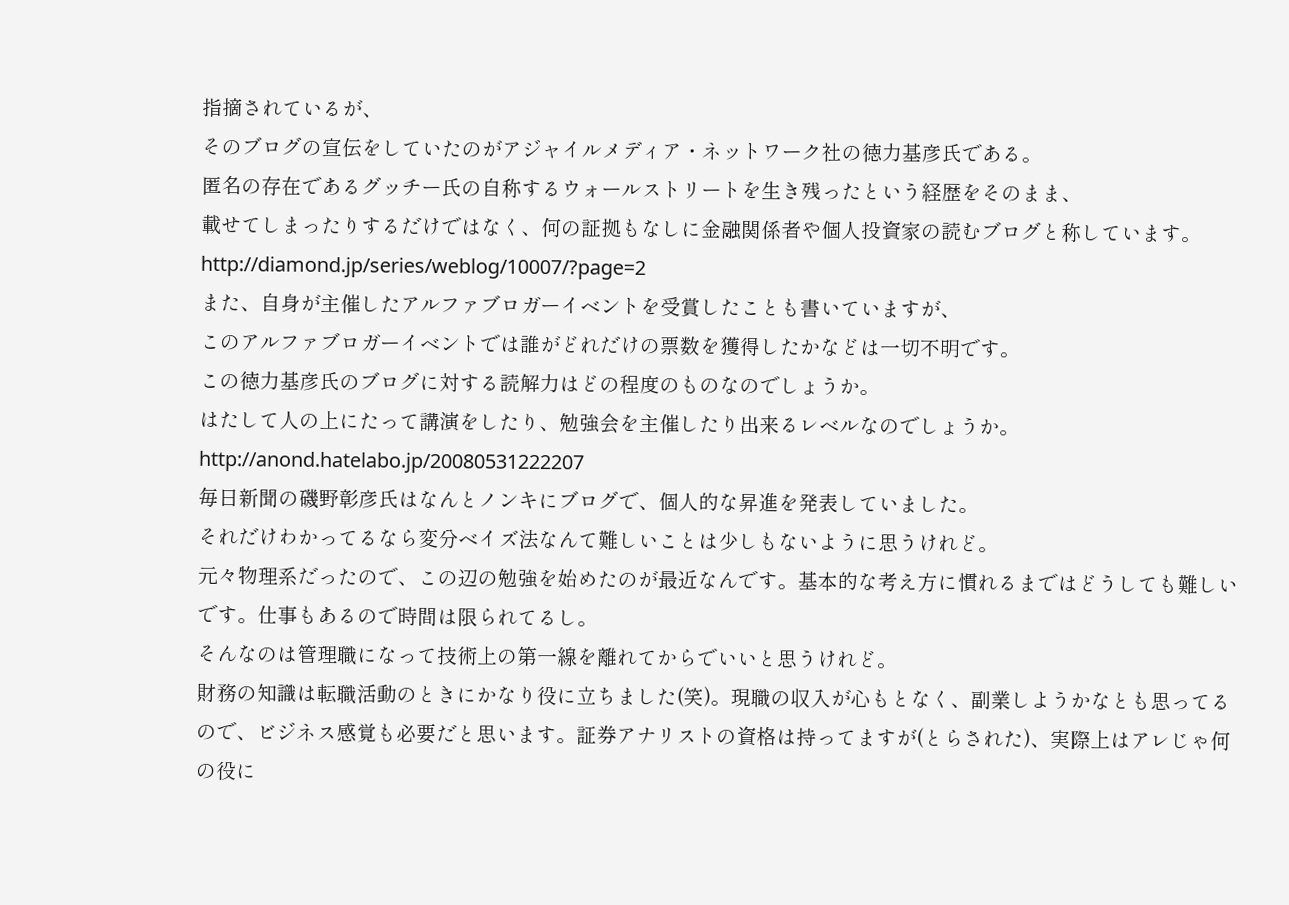指摘されているが、
そのブログの宣伝をしていたのがアジャイルメディア・ネットワーク社の徳力基彦氏である。
匿名の存在であるグッチー氏の自称するウォールストリートを生き残ったという経歴をそのまま、
載せてしまったりするだけではなく、何の証拠もなしに金融関係者や個人投資家の読むブログと称しています。
http://diamond.jp/series/weblog/10007/?page=2
また、自身が主催したアルファブロガーイベントを受賞したことも書いていますが、
このアルファブロガーイベントでは誰がどれだけの票数を獲得したかなどは一切不明です。
この徳力基彦氏のブログに対する読解力はどの程度のものなのでしょうか。
はたして人の上にたって講演をしたり、勉強会を主催したり出来るレベルなのでしょうか。
http://anond.hatelabo.jp/20080531222207
毎日新聞の磯野彰彦氏はなんとノンキにブログで、個人的な昇進を発表していました。
それだけわかってるなら変分ベイズ法なんて難しいことは少しもないように思うけれど。
元々物理系だったので、この辺の勉強を始めたのが最近なんです。基本的な考え方に慣れるまではどうしても難しいです。仕事もあるので時間は限られてるし。
そんなのは管理職になって技術上の第一線を離れてからでいいと思うけれど。
財務の知識は転職活動のときにかなり役に立ちました(笑)。現職の収入が心もとなく、副業しようかなとも思ってるので、ビジネス感覚も必要だと思います。証券アナリストの資格は持ってますが(とらされた)、実際上はアレじゃ何の役に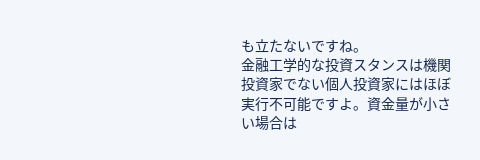も立たないですね。
金融工学的な投資スタンスは機関投資家でない個人投資家にはほぼ実行不可能ですよ。資金量が小さい場合は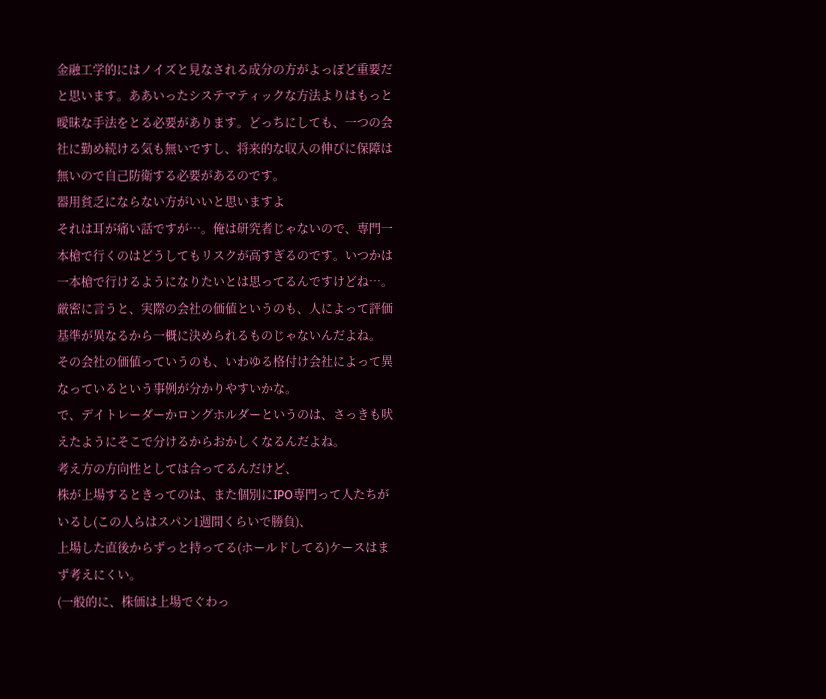金融工学的にはノイズと見なされる成分の方がよっぽど重要だと思います。ああいったシステマティックな方法よりはもっと曖昧な手法をとる必要があります。どっちにしても、一つの会社に勤め続ける気も無いですし、将来的な収入の伸びに保障は無いので自己防衛する必要があるのです。
器用貧乏にならない方がいいと思いますよ
それは耳が痛い話ですが…。俺は研究者じゃないので、専門一本槍で行くのはどうしてもリスクが高すぎるのです。いつかは一本槍で行けるようになりたいとは思ってるんですけどね…。
厳密に言うと、実際の会社の価値というのも、人によって評価基準が異なるから一概に決められるものじゃないんだよね。
その会社の価値っていうのも、いわゆる格付け会社によって異なっているという事例が分かりやすいかな。
で、デイトレーダーかロングホルダーというのは、さっきも吠えたようにそこで分けるからおかしくなるんだよね。
考え方の方向性としては合ってるんだけど、
株が上場するときってのは、また個別にIPO専門って人たちがいるし(この人らはスパン1週間くらいで勝負)、
上場した直後からずっと持ってる(ホールドしてる)ケースはまず考えにくい。
(一般的に、株価は上場でぐわっ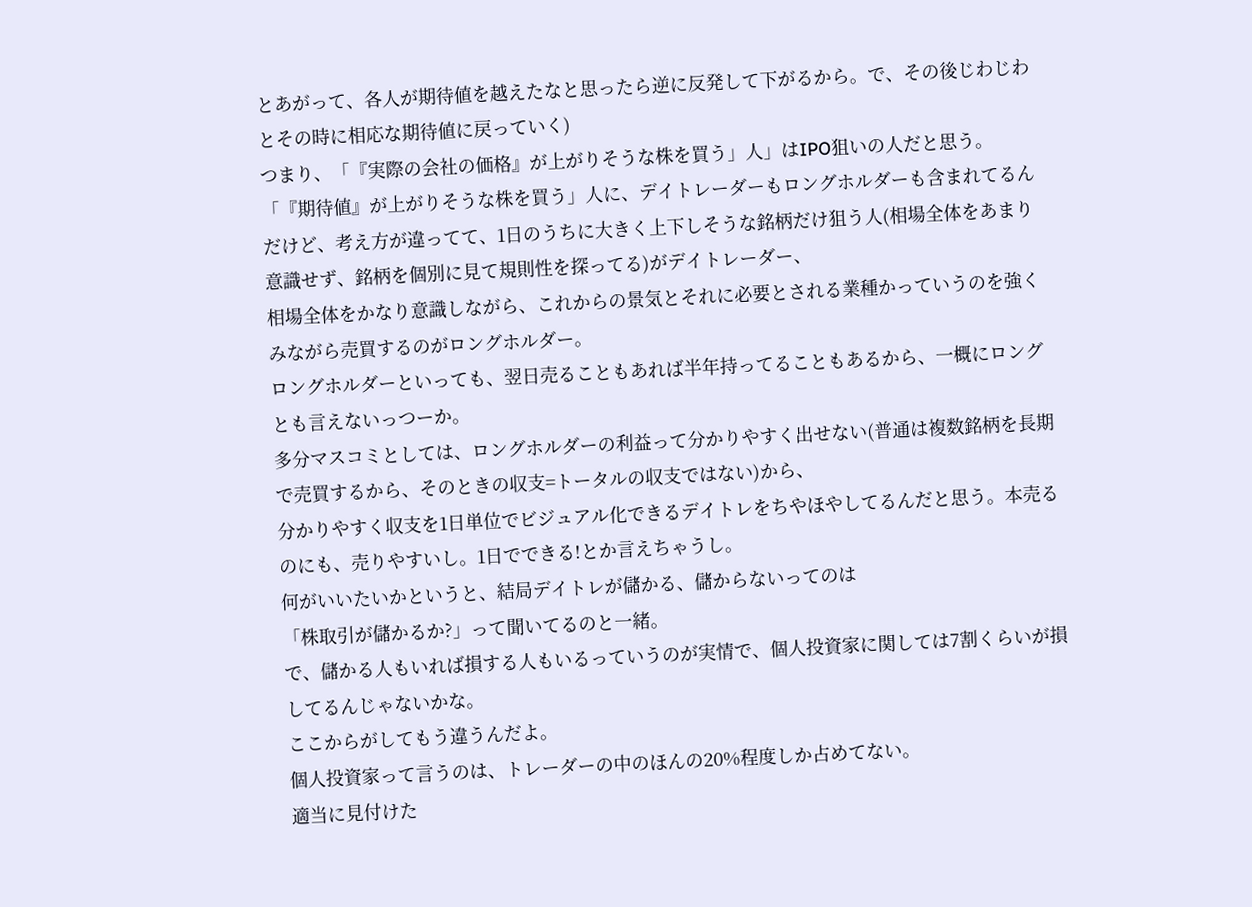とあがって、各人が期待値を越えたなと思ったら逆に反発して下がるから。で、その後じわじわとその時に相応な期待値に戻っていく)
つまり、「『実際の会社の価格』が上がりそうな株を買う」人」はIPO狙いの人だと思う。
「『期待値』が上がりそうな株を買う」人に、デイトレーダーもロングホルダーも含まれてるんだけど、考え方が違ってて、1日のうちに大きく上下しそうな銘柄だけ狙う人(相場全体をあまり意識せず、銘柄を個別に見て規則性を探ってる)がデイトレーダー、
相場全体をかなり意識しながら、これからの景気とそれに必要とされる業種かっていうのを強くみながら売買するのがロングホルダー。
ロングホルダーといっても、翌日売ることもあれば半年持ってることもあるから、一概にロングとも言えないっつーか。
多分マスコミとしては、ロングホルダーの利益って分かりやすく出せない(普通は複数銘柄を長期で売買するから、そのときの収支=トータルの収支ではない)から、
分かりやすく収支を1日単位でビジュアル化できるデイトレをちやほやしてるんだと思う。本売るのにも、売りやすいし。1日でできる!とか言えちゃうし。
何がいいたいかというと、結局デイトレが儲かる、儲からないってのは
「株取引が儲かるか?」って聞いてるのと一緒。
で、儲かる人もいれば損する人もいるっていうのが実情で、個人投資家に関しては7割くらいが損してるんじゃないかな。
ここからがしてもう違うんだよ。
個人投資家って言うのは、トレーダーの中のほんの20%程度しか占めてない。
適当に見付けた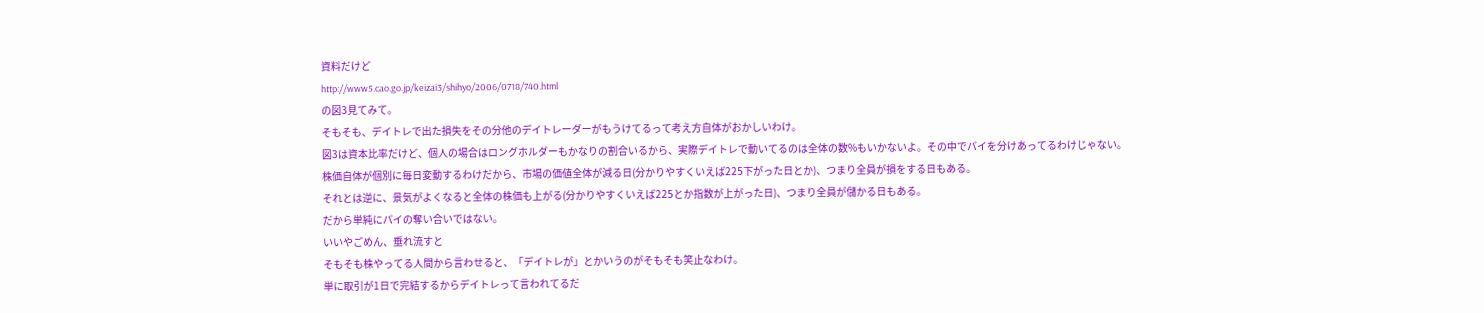資料だけど
http://www5.cao.go.jp/keizai3/shihyo/2006/0718/740.html
の図3見てみて。
そもそも、デイトレで出た損失をその分他のデイトレーダーがもうけてるって考え方自体がおかしいわけ。
図3は資本比率だけど、個人の場合はロングホルダーもかなりの割合いるから、実際デイトレで動いてるのは全体の数%もいかないよ。その中でパイを分けあってるわけじゃない。
株価自体が個別に毎日変動するわけだから、市場の価値全体が減る日(分かりやすくいえば225下がった日とか)、つまり全員が損をする日もある。
それとは逆に、景気がよくなると全体の株価も上がる(分かりやすくいえば225とか指数が上がった日)、つまり全員が儲かる日もある。
だから単純にパイの奪い合いではない。
いいやごめん、垂れ流すと
そもそも株やってる人間から言わせると、「デイトレが」とかいうのがそもそも笑止なわけ。
単に取引が1日で完結するからデイトレって言われてるだ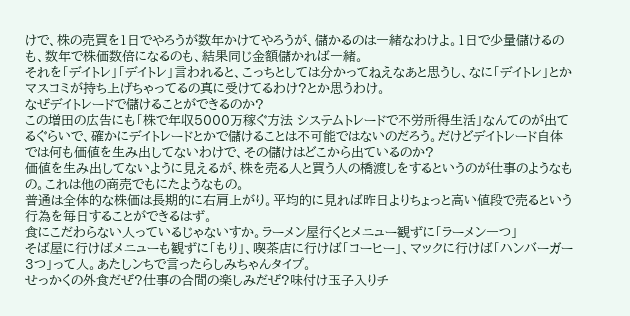けで、株の売買を1日でやろうが数年かけてやろうが、儲かるのは一緒なわけよ。1日で少量儲けるのも、数年で株価数倍になるのも、結果同じ金額儲かれば一緒。
それを「デイトレ」「デイトレ」言われると、こっちとしては分かってねえなあと思うし、なに「デイトレ」とかマスコミが持ち上げちゃってるの真に受けてるわけ?とか思うわけ。
なぜデイトレードで儲けることができるのか?
この増田の広告にも「株で年収5000万稼ぐ方法 システムトレードで不労所得生活」なんてのが出てるぐらいで、確かにデイトレードとかで儲けることは不可能ではないのだろう。だけどデイトレード自体では何も価値を生み出してないわけで、その儲けはどこから出ているのか?
価値を生み出してないように見えるが、株を売る人と買う人の橋渡しをするというのが仕事のようなもの。これは他の商売でもにたようなもの。
普通は全体的な株価は長期的に右肩上がり。平均的に見れば昨日よりちょっと高い値段で売るという行為を毎日することができるはず。
食にこだわらない人っているじゃないすか。ラーメン屋行くとメニュー観ずに「ラーメン一つ」
そば屋に行けばメニューも観ずに「もり」、喫茶店に行けば「コーヒー」、マックに行けば「ハンバーガー3つ」って人。あたしンちで言ったらしみちゃんタイプ。
せっかくの外食だぜ?仕事の合間の楽しみだぜ?味付け玉子入りチ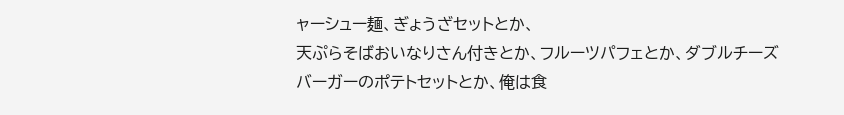ャーシュー麺、ぎょうざセットとか、
天ぷらそばおいなりさん付きとか、フルーツパフェとか、ダブルチーズバーガーのポテトセットとか、俺は食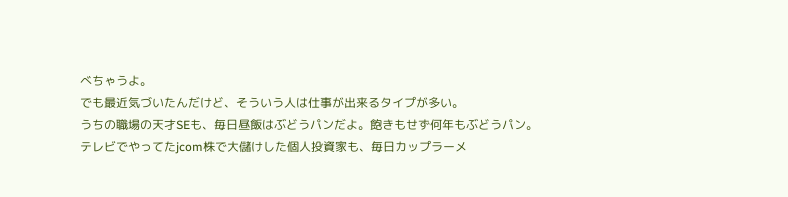べちゃうよ。
でも最近気づいたんだけど、そういう人は仕事が出来るタイプが多い。
うちの職場の天才SEも、毎日昼飯はぶどうパンだよ。飽きもせず何年もぶどうパン。
テレビでやってたjcom株で大儲けした個人投資家も、毎日カップラーメ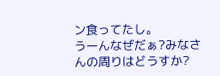ン食ってたし。
うーんなぜだぁ?みなさんの周りはどうすか?